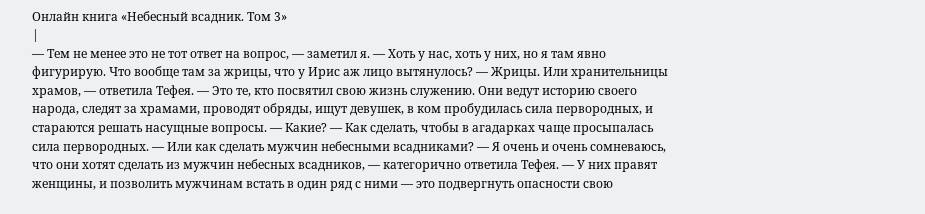Онлайн книга «Небесный всадник. Том 3»
|
— Тем не менее это не тот ответ на вопрос, — заметил я. — Хоть у нас, хоть у них, но я там явно фигурирую. Что вообще там за жрицы, что у Ирис аж лицо вытянулось? — Жрицы. Или хранительницы храмов, — ответила Тефея. — Это те, кто посвятил свою жизнь служению. Они ведут историю своего народа, следят за храмами, проводят обряды, ищут девушек, в ком пробудилась сила первородных, и стараются решать насущные вопросы. — Какие? — Как сделать, чтобы в агадарках чаще просыпалась сила первородных. — Или как сделать мужчин небесными всадниками? — Я очень и очень сомневаюсь, что они хотят сделать из мужчин небесных всадников, — категорично ответила Тефея. — У них правят женщины, и позволить мужчинам встать в один ряд с ними — это подвергнуть опасности свою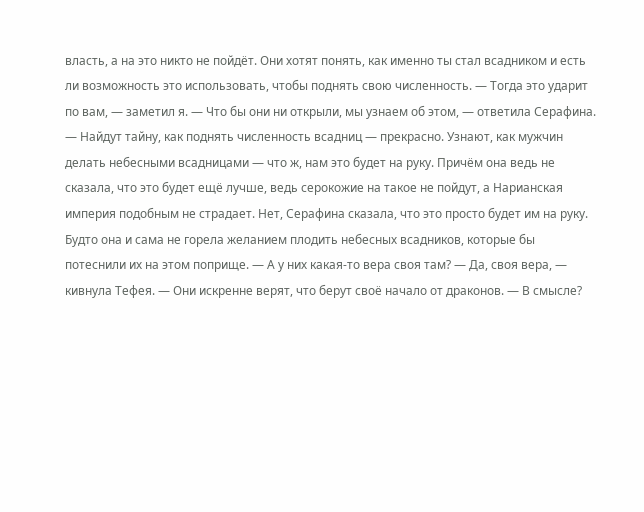власть, а на это никто не пойдёт. Они хотят понять, как именно ты стал всадником и есть ли возможность это использовать, чтобы поднять свою численность. — Тогда это ударит по вам, — заметил я. — Что бы они ни открыли, мы узнаем об этом, — ответила Серафина. — Найдут тайну, как поднять численность всадниц — прекрасно. Узнают, как мужчин делать небесными всадницами — что ж, нам это будет на руку. Причём она ведь не сказала, что это будет ещё лучше, ведь серокожие на такое не пойдут, а Нарианская империя подобным не страдает. Нет, Серафина сказала, что это просто будет им на руку. Будто она и сама не горела желанием плодить небесных всадников, которые бы потеснили их на этом поприще. — А у них какая-то вера своя там? — Да, своя вера, — кивнула Тефея. — Они искренне верят, что берут своё начало от драконов. — В смысле?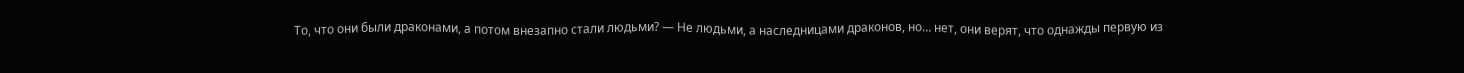То, что они были драконами, а потом внезапно стали людьми? — Не людьми, а наследницами драконов, но… нет, они верят, что однажды первую из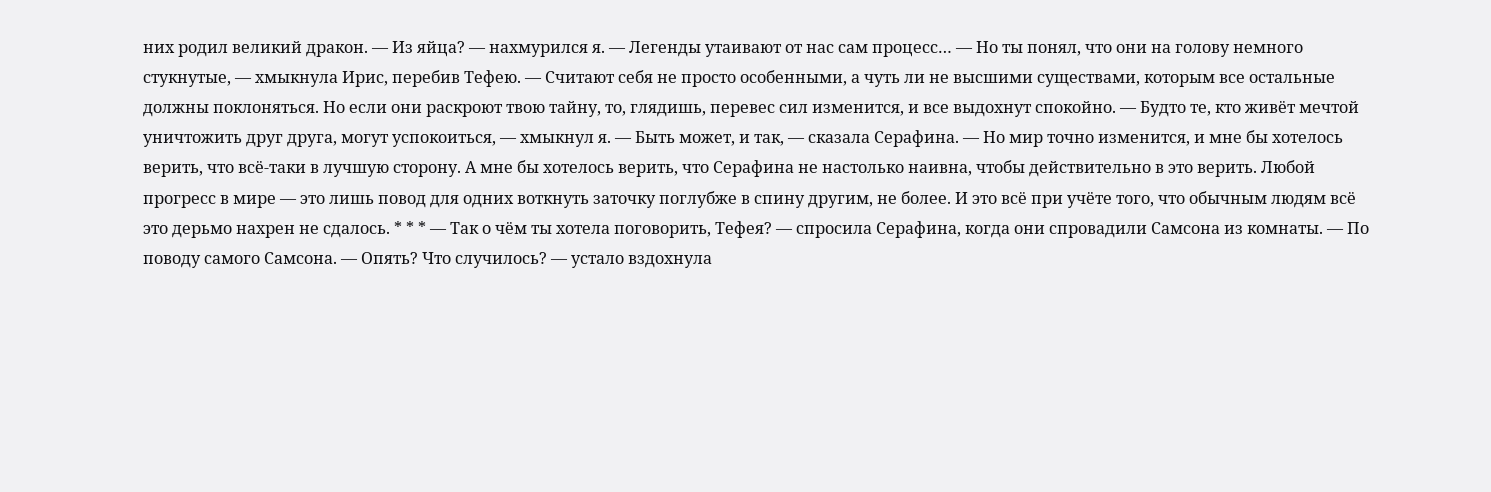них родил великий дракон. — Из яйца? — нахмурился я. — Легенды утаивают от нас сам процесс… — Но ты понял, что они на голову немного стукнутые, — хмыкнула Ирис, перебив Тефею. — Считают себя не просто особенными, а чуть ли не высшими существами, которым все остальные должны поклоняться. Но если они раскроют твою тайну, то, глядишь, перевес сил изменится, и все выдохнут спокойно. — Будто те, кто живёт мечтой уничтожить друг друга, могут успокоиться, — хмыкнул я. — Быть может, и так, — сказала Серафина. — Но мир точно изменится, и мне бы хотелось верить, что всё-таки в лучшую сторону. А мне бы хотелось верить, что Серафина не настолько наивна, чтобы действительно в это верить. Любой прогресс в мире — это лишь повод для одних воткнуть заточку поглубже в спину другим, не более. И это всё при учёте того, что обычным людям всё это дерьмо нахрен не сдалось. * * * — Так о чём ты хотела поговорить, Тефея? — спросила Серафина, когда они спровадили Самсона из комнаты. — По поводу самого Самсона. — Опять? Что случилось? — устало вздохнула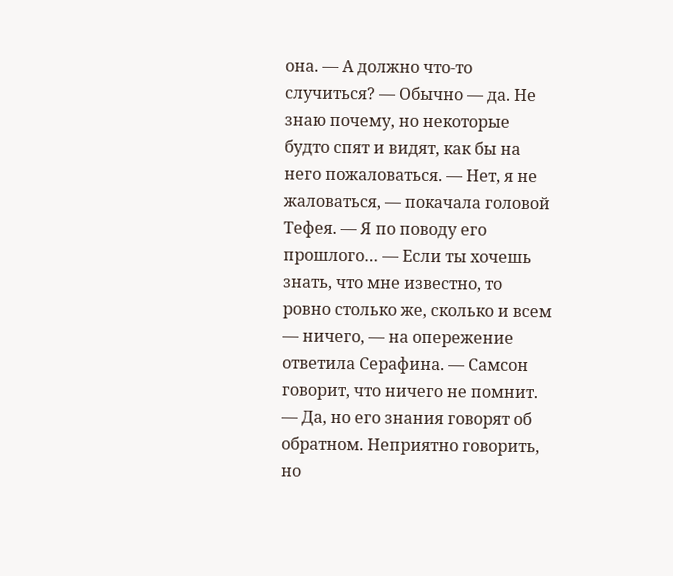она. — А должно что-то случиться? — Обычно — да. Не знаю почему, но некоторые будто спят и видят, как бы на него пожаловаться. — Нет, я не жаловаться, — покачала головой Тефея. — Я по поводу его прошлого… — Если ты хочешь знать, что мне известно, то ровно столько же, сколько и всем — ничего, — на опережение ответила Серафина. — Самсон говорит, что ничего не помнит. — Да, но его знания говорят об обратном. Неприятно говорить, но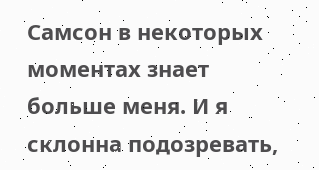Самсон в некоторых моментах знает больше меня. И я склонна подозревать,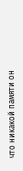что никакой памяти он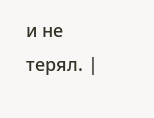и не терял. |